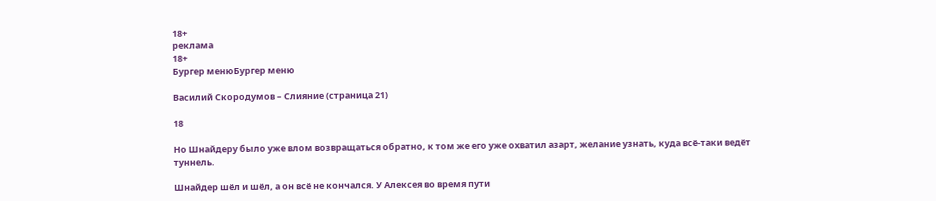18+
реклама
18+
Бургер менюБургер меню

Василий Скородумов – Слияние (страница 21)

18

Но Шнайдеру было уже влом возвращаться обратно, к том же его уже охватил азарт, желание узнать, куда всё-таки ведёт туннель.

Шнайдер шёл и шёл, а он всё не кончался. У Алексея во время пути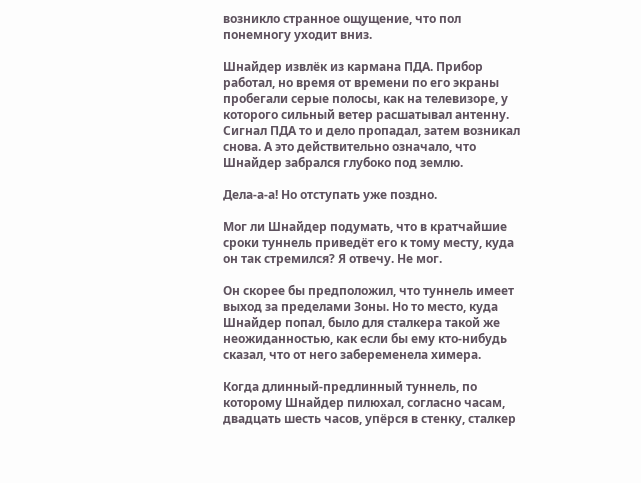возникло странное ощущение, что пол понемногу уходит вниз.

Шнайдер извлёк из кармана ПДА. Прибор работал, но время от времени по его экраны пробегали серые полосы, как на телевизоре, у которого сильный ветер расшатывал антенну. Сигнал ПДА то и дело пропадал, затем возникал снова. А это действительно означало, что Шнайдер забрался глубоко под землю.

Дела-а-а! Но отступать уже поздно.

Мог ли Шнайдер подумать, что в кратчайшие сроки туннель приведёт его к тому месту, куда он так стремился? Я отвечу. Не мог.

Он скорее бы предположил, что туннель имеет выход за пределами Зоны. Но то место, куда Шнайдер попал, было для сталкера такой же неожиданностью, как если бы ему кто-нибудь сказал, что от него забеременела химера.

Когда длинный-предлинный туннель, по которому Шнайдер пилюхал, согласно часам, двадцать шесть часов, упёрся в стенку, сталкер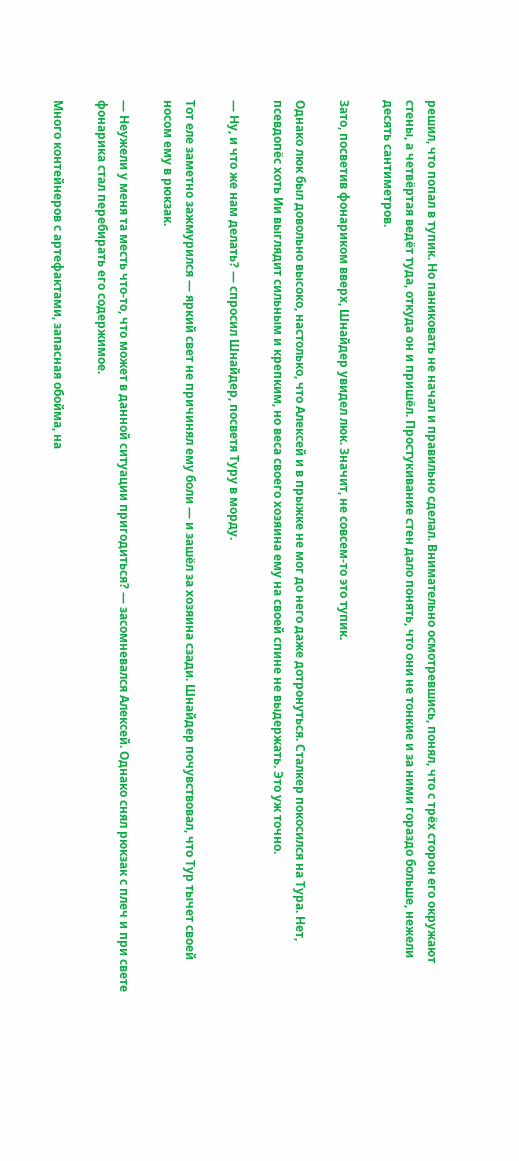решил, что попал в тупик. Но паниковать не начал и правильно сделал. Внимательно осмотревшись, понял, что с трёх сторон его окружают стены, а четвёртая ведёт туда, откуда он и пришёл. Простукивание стен дало понять, что они не тонкие и за ними гораздо больше, нежели десять сантиметров.

Зато, посветив фонариком вверх, Шнайдер увидел люк. Значит, не совсем-то это тупик.

Однако люк был довольно высоко, настолько, что Алексей и в прыжке не мог до него даже дотронуться. Сталкер покосился на Тура. Нет, псевдопёс хоть Ии выглядит сильным и крепким, но веса своего хозяина ему на своей спине не выдержать. Это уж точно.

— Ну, и что же нам делать? — спросил Шнайдер, посветя Туру в морду.

Тот еле заметно зажмурился — яркий свет не причинял ему боли — и зашёл за хозяина сзади. Шнайдер почувствовал, что Тур тычет своей носом ему в рюкзак.

— Неужели у меня та месть что-то, что может в данной ситуации пригодиться? — засомневался Алексей. Однако снял рюкзак с плеч и при свете фонарика стал перебирать его содержимое.

Много контейнеров с артефактами, запасная обойма, на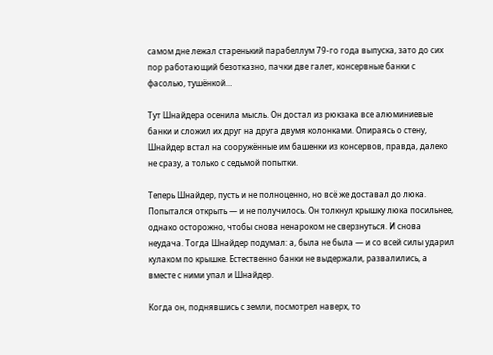самом дне лежал старенький парабеллум 79-го года выпуска, зато до сих пор работающий безотказно, пачки две галет, консервные банки с фасолью, тушёнкой…

Тут Шнайдера осенила мысль. Он достал из рюкзака все алюминиевые банки и сложил их друг на друга двумя колонками. Опираясь о стену, Шнайдер встал на сооружённые им башенки из консервов, правда, далеко не сразу, а только с седьмой попытки.

Теперь Шнайдер, пусть и не полноценно, но всё же доставал до люка. Попытался открыть — и не получилось. Он толкнул крышку люка посильнее, однако осторожно, чтобы снова ненароком не сверзнуться. И снова неудача. Тогда Шнайдер подумал: а, была не была — и со всей силы ударил кулаком по крышке. Естественно банки не выдержали, развалились, а вместе с ними упал и Шнайдер.

Когда он, поднявшись с земли, посмотрел наверх, то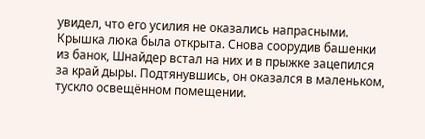увидел, что его усилия не оказались напрасными. Крышка люка была открыта. Снова соорудив башенки из банок, Шнайдер встал на них и в прыжке зацепился за край дыры. Подтянувшись, он оказался в маленьком, тускло освещённом помещении.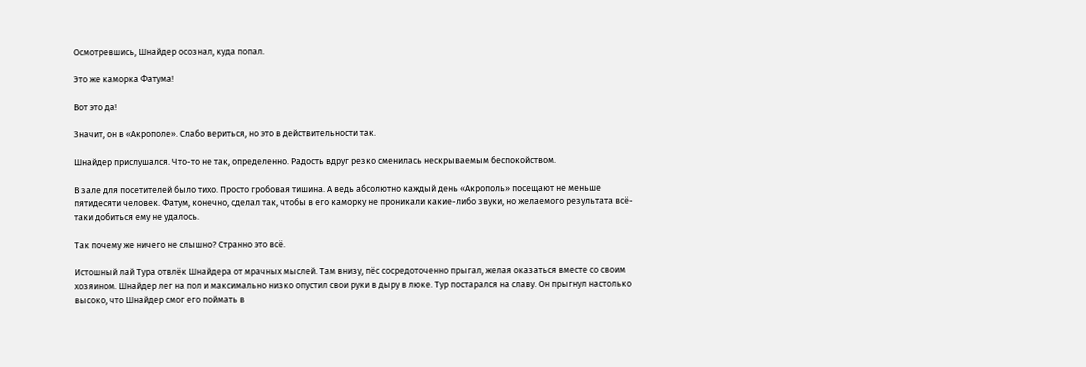Осмотревшись, Шнайдер осознал, куда попал.

Это же каморка Фатума!

Вот это да!

Значит, он в «Акрополе». Слабо вериться, но это в действительности так.

Шнайдер прислушался. Что-то не так, определенно. Радость вдруг резко сменилась нескрываемым беспокойством.

В зале для посетителей было тихо. Просто гробовая тишина. А ведь абсолютно каждый день «Акрополь» посещают не меньше пятидесяти человек. Фатум, конечно, сделал так, чтобы в его каморку не проникали какие-либо звуки, но желаемого результата всё-таки добиться ему не удалось.

Так почему же ничего не слышно? Странно это всё.

Истошный лай Тура отвлёк Шнайдера от мрачных мыслей. Там внизу, пёс сосредоточенно прыгал, желая оказаться вместе со своим хозяином. Шнайдер лег на пол и максимально низко опустил свои руки в дыру в люке. Тур постарался на славу. Он прыгнул настолько высоко, что Шнайдер смог его поймать в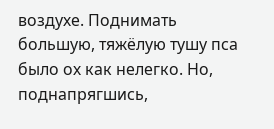воздухе. Поднимать большую, тяжёлую тушу пса было ох как нелегко. Но, поднапрягшись,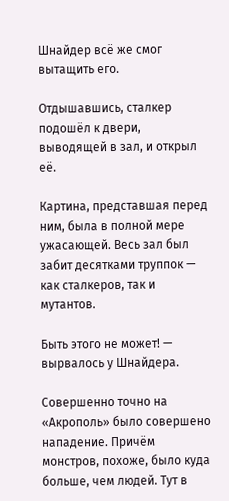Шнайдер всё же смог вытащить его.

Отдышавшись, сталкер подошёл к двери, выводящей в зал, и открыл её.

Картина, представшая перед ним, была в полной мере ужасающей. Весь зал был забит десятками труппок — как сталкеров, так и мутантов.

Быть этого не может! — вырвалось у Шнайдера.

Совершенно точно на «Акрополь» было совершено нападение. Причём монстров, похоже, было куда больше, чем людей. Тут в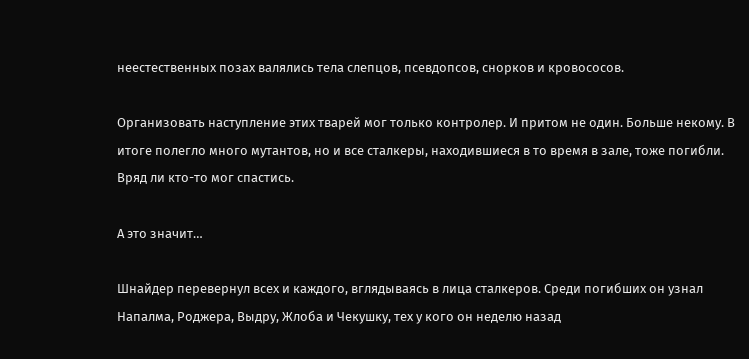неестественных позах валялись тела слепцов, псевдопсов, снорков и кровососов.

Организовать наступление этих тварей мог только контролер. И притом не один. Больше некому. В итоге полегло много мутантов, но и все сталкеры, находившиеся в то время в зале, тоже погибли. Вряд ли кто-то мог спастись.

А это значит…

Шнайдер перевернул всех и каждого, вглядываясь в лица сталкеров. Среди погибших он узнал Напалма, Роджера, Выдру, Жлоба и Чекушку, тех у кого он неделю назад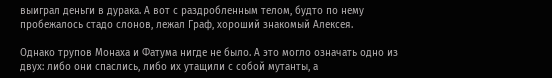выиграл деньги в дурака. А вот с раздробленным телом, будто по нему пробежалось стадо слонов, лежал Граф, хороший знакомый Алексея.

Однако трупов Монаха и Фатума нигде не было. А это могло означать одно из двух: либо они спаслись, либо их утащили с собой мутанты, а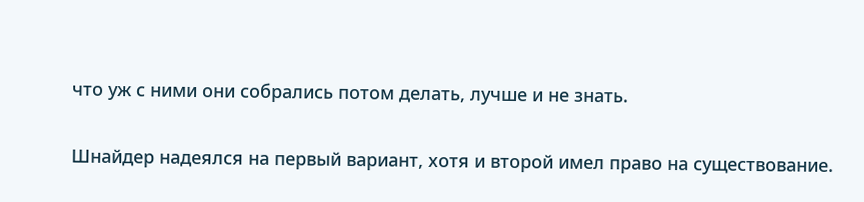что уж с ними они собрались потом делать, лучше и не знать.

Шнайдер надеялся на первый вариант, хотя и второй имел право на существование.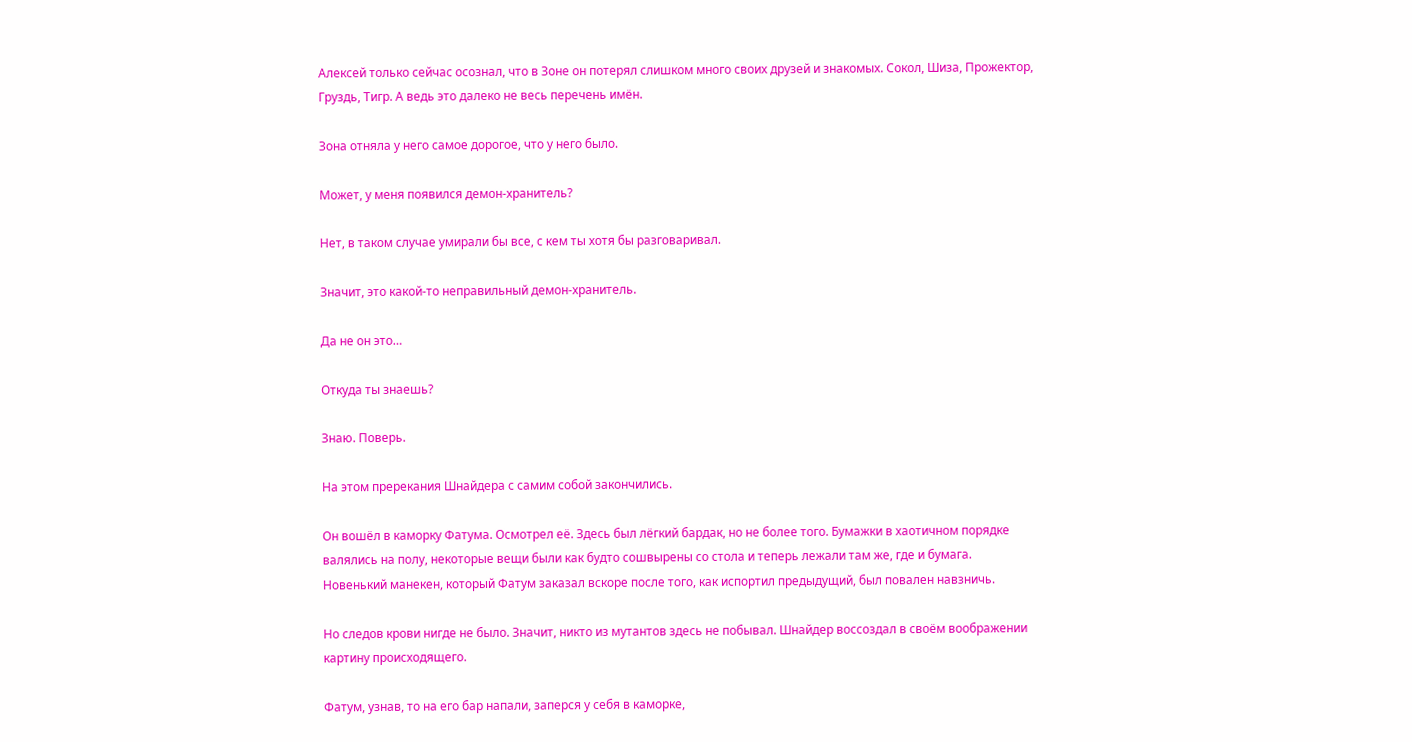Алексей только сейчас осознал, что в Зоне он потерял слишком много своих друзей и знакомых. Сокол, Шиза, Прожектор, Груздь, Тигр. А ведь это далеко не весь перечень имён.

Зона отняла у него самое дорогое, что у него было.

Может, у меня появился демон-хранитель?

Нет, в таком случае умирали бы все, с кем ты хотя бы разговаривал.

Значит, это какой-то неправильный демон-хранитель.

Да не он это…

Откуда ты знаешь?

Знаю. Поверь.

На этом пререкания Шнайдера с самим собой закончились.

Он вошёл в каморку Фатума. Осмотрел её. Здесь был лёгкий бардак, но не более того. Бумажки в хаотичном порядке валялись на полу, некоторые вещи были как будто сошвырены со стола и теперь лежали там же, где и бумага. Новенький манекен, который Фатум заказал вскоре после того, как испортил предыдущий, был повален навзничь.

Но следов крови нигде не было. Значит, никто из мутантов здесь не побывал. Шнайдер воссоздал в своём воображении картину происходящего.

Фатум, узнав, то на его бар напали, заперся у себя в каморке,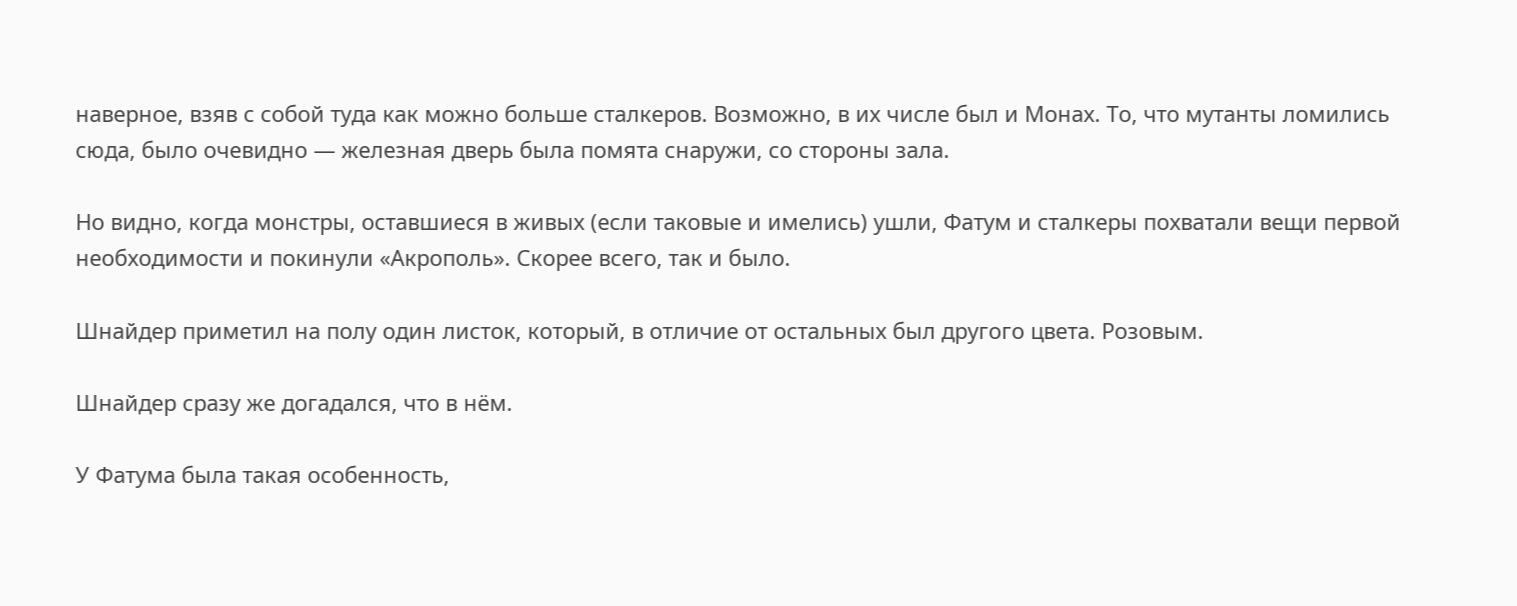наверное, взяв с собой туда как можно больше сталкеров. Возможно, в их числе был и Монах. То, что мутанты ломились сюда, было очевидно — железная дверь была помята снаружи, со стороны зала.

Но видно, когда монстры, оставшиеся в живых (если таковые и имелись) ушли, Фатум и сталкеры похватали вещи первой необходимости и покинули «Акрополь». Скорее всего, так и было.

Шнайдер приметил на полу один листок, который, в отличие от остальных был другого цвета. Розовым.

Шнайдер сразу же догадался, что в нём.

У Фатума была такая особенность,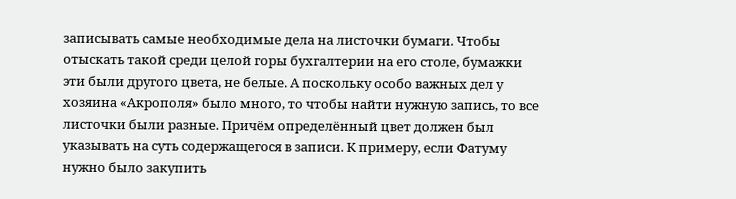записывать самые необходимые дела на листочки бумаги. Чтобы отыскать такой среди целой горы бухгалтерии на его столе, бумажки эти были другого цвета, не белые. А поскольку особо важных дел у хозяина «Акрополя» было много, то чтобы найти нужную запись, то все листочки были разные. Причём определённый цвет должен был указывать на суть содержащегося в записи. К примеру, если Фатуму нужно было закупить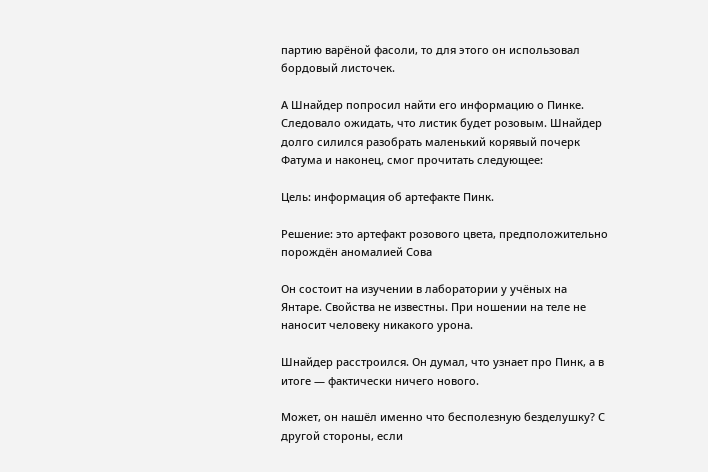партию варёной фасоли, то для этого он использовал бордовый листочек.

А Шнайдер попросил найти его информацию о Пинке. Следовало ожидать, что листик будет розовым. Шнайдер долго силился разобрать маленький корявый почерк Фатума и наконец, смог прочитать следующее:

Цель: информация об артефакте Пинк.

Решение: это артефакт розового цвета, предположительно порождён аномалией Сова

Он состоит на изучении в лаборатории у учёных на Янтаре. Свойства не известны. При ношении на теле не наносит человеку никакого урона.

Шнайдер расстроился. Он думал, что узнает про Пинк, а в итоге — фактически ничего нового.

Может, он нашёл именно что бесполезную безделушку? С другой стороны, если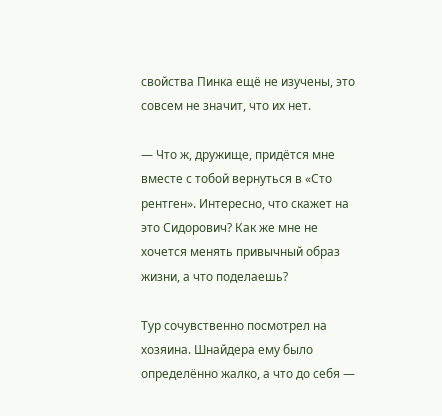свойства Пинка ещё не изучены, это совсем не значит, что их нет.

— Что ж, дружище, придётся мне вместе с тобой вернуться в «Сто рентген». Интересно, что скажет на это Сидорович? Как же мне не хочется менять привычный образ жизни, а что поделаешь?

Тур сочувственно посмотрел на хозяина. Шнайдера ему было определённо жалко, а что до себя —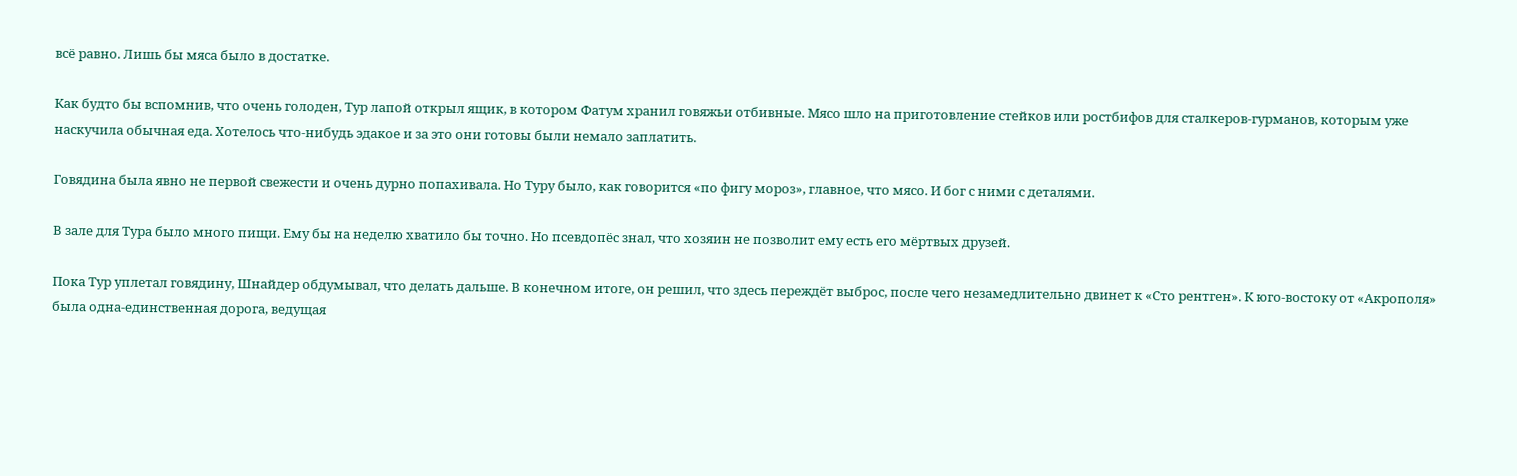всё равно. Лишь бы мяса было в достатке.

Как будто бы вспомнив, что очень голоден, Тур лапой открыл ящик, в котором Фатум хранил говяжьи отбивные. Мясо шло на приготовление стейков или ростбифов для сталкеров-гурманов, которым уже наскучила обычная еда. Хотелось что-нибудь эдакое и за это они готовы были немало заплатить.

Говядина была явно не первой свежести и очень дурно попахивала. Но Туру было, как говорится «по фигу мороз», главное, что мясо. И бог с ними с деталями.

В зале для Тура было много пищи. Ему бы на неделю хватило бы точно. Но псевдопёс знал, что хозяин не позволит ему есть его мёртвых друзей.

Пока Тур уплетал говядину, Шнайдер обдумывал, что делать дальше. В конечном итоге, он решил, что здесь переждёт выброс, после чего незамедлительно двинет к «Сто рентген». К юго-востоку от «Акрополя» была одна-единственная дорога, ведущая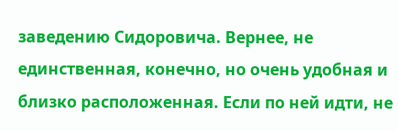заведению Сидоровича. Вернее, не единственная, конечно, но очень удобная и близко расположенная. Если по ней идти, не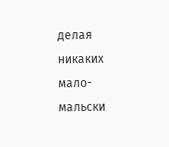делая никаких мало-мальски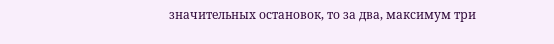значительных остановок, то за два, максимум три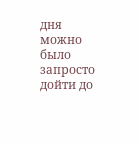дня можно было запросто дойти до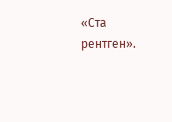«Ста рентген».